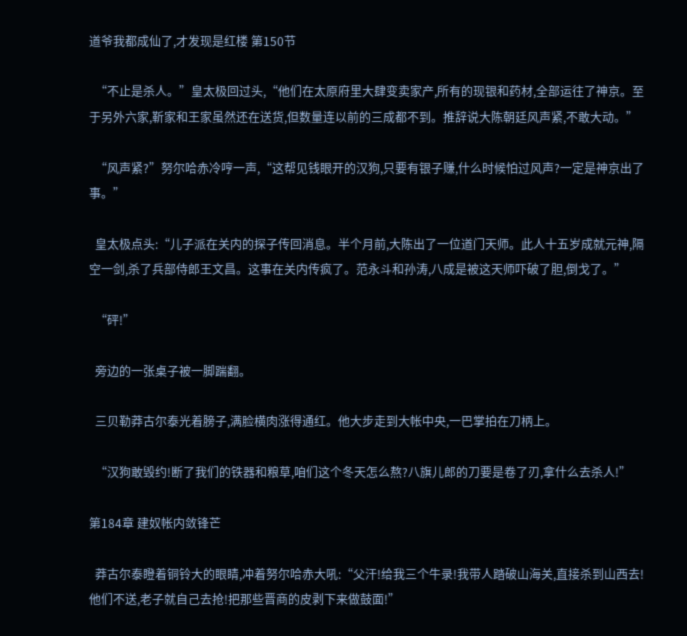道爷我都成仙了,才发现是红楼 第150节

  “不止是杀人。”皇太极回过头,“他们在太原府里大肆变卖家产,所有的现银和药材,全部运往了神京。至于另外六家,靳家和王家虽然还在送货,但数量连以前的三成都不到。推辞说大陈朝廷风声紧,不敢大动。”

  “风声紧?”努尔哈赤冷哼一声,“这帮见钱眼开的汉狗,只要有银子赚,什么时候怕过风声?一定是神京出了事。”

  皇太极点头:“儿子派在关内的探子传回消息。半个月前,大陈出了一位道门天师。此人十五岁成就元神,隔空一剑,杀了兵部侍郎王文昌。这事在关内传疯了。范永斗和孙涛,八成是被这天师吓破了胆,倒戈了。”

  “砰!”

  旁边的一张桌子被一脚踹翻。

  三贝勒莽古尔泰光着膀子,满脸横肉涨得通红。他大步走到大帐中央,一巴掌拍在刀柄上。

  “汉狗敢毁约!断了我们的铁器和粮草,咱们这个冬天怎么熬?八旗儿郎的刀要是卷了刃,拿什么去杀人!”

第184章 建奴帐内敛锋芒

  莽古尔泰瞪着铜铃大的眼睛,冲着努尔哈赤大吼:“父汗!给我三个牛录!我带人踏破山海关,直接杀到山西去!他们不送,老子就自己去抢!把那些晋商的皮剥下来做鼓面!”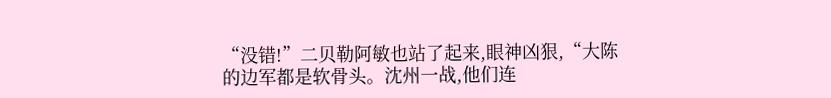“没错!”二贝勒阿敏也站了起来,眼神凶狠,“大陈的边军都是软骨头。沈州一战,他们连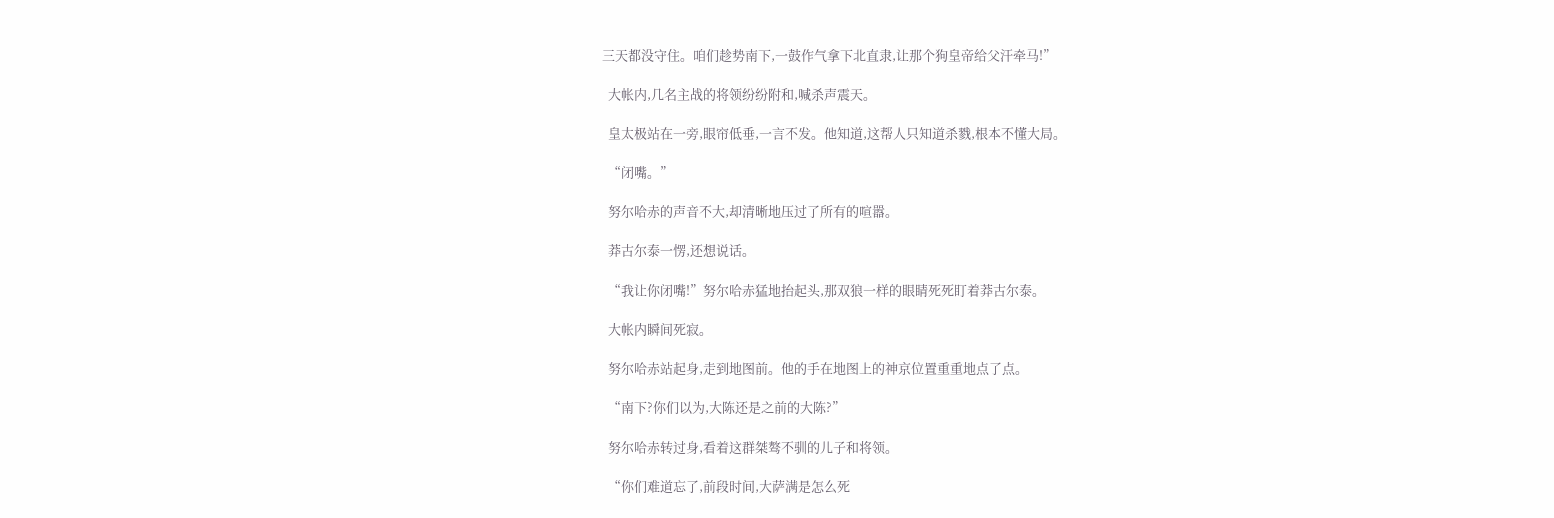三天都没守住。咱们趁势南下,一鼓作气拿下北直隶,让那个狗皇帝给父汗牵马!”

  大帐内,几名主战的将领纷纷附和,喊杀声震天。

  皇太极站在一旁,眼帘低垂,一言不发。他知道,这帮人只知道杀戮,根本不懂大局。

  “闭嘴。”

  努尔哈赤的声音不大,却清晰地压过了所有的喧嚣。

  莽古尔泰一愣,还想说话。

  “我让你闭嘴!”努尔哈赤猛地抬起头,那双狼一样的眼睛死死盯着莽古尔泰。

  大帐内瞬间死寂。

  努尔哈赤站起身,走到地图前。他的手在地图上的神京位置重重地点了点。

  “南下?你们以为,大陈还是之前的大陈?”

  努尔哈赤转过身,看着这群桀骜不驯的儿子和将领。

  “你们难道忘了,前段时间,大萨满是怎么死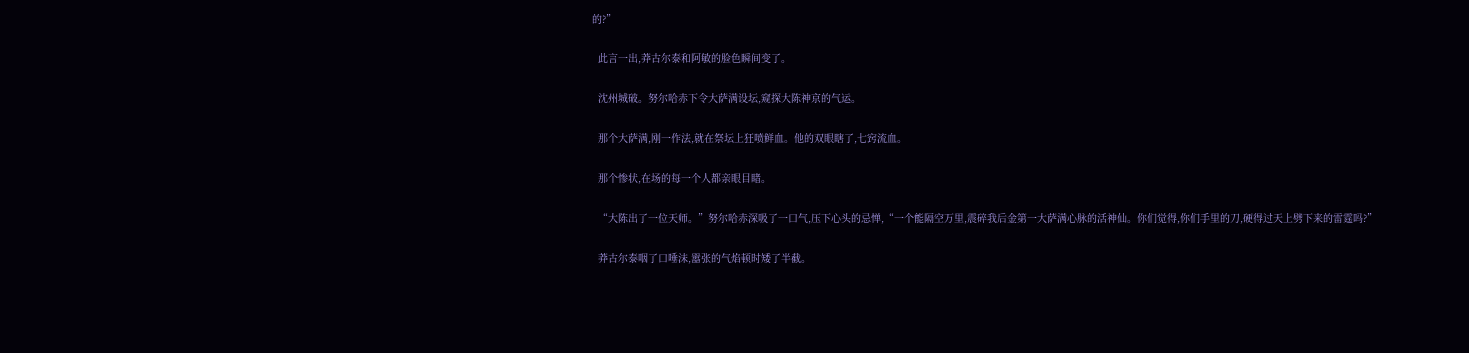的?”

  此言一出,莽古尔泰和阿敏的脸色瞬间变了。

  沈州城破。努尔哈赤下令大萨满设坛,窥探大陈神京的气运。

  那个大萨满,刚一作法,就在祭坛上狂喷鲜血。他的双眼瞎了,七窍流血。

  那个惨状,在场的每一个人都亲眼目睹。

  “大陈出了一位天师。”努尔哈赤深吸了一口气,压下心头的忌惮,“一个能隔空万里,震碎我后金第一大萨满心脉的活神仙。你们觉得,你们手里的刀,硬得过天上劈下来的雷霆吗?”

  莽古尔泰咽了口唾沫,嚣张的气焰顿时矮了半截。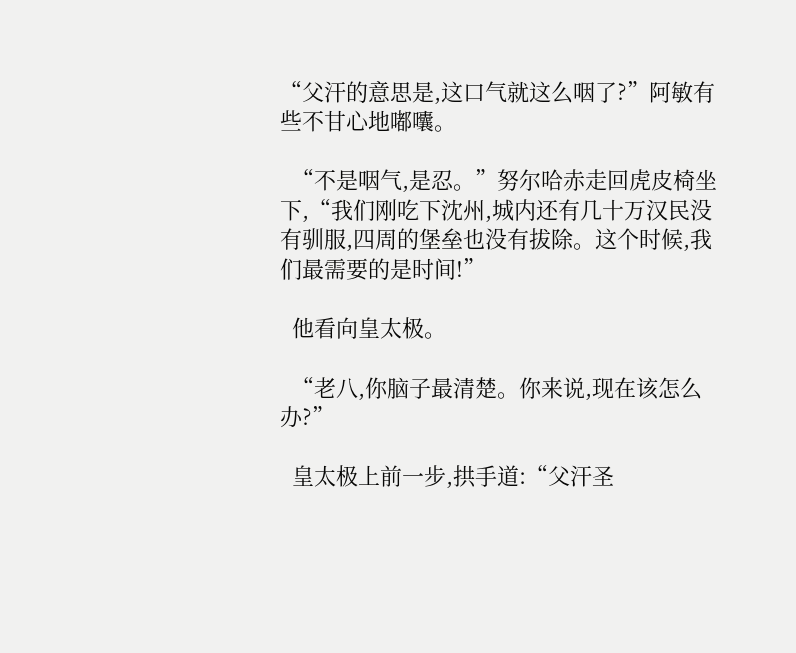“父汗的意思是,这口气就这么咽了?”阿敏有些不甘心地嘟囔。

  “不是咽气,是忍。”努尔哈赤走回虎皮椅坐下,“我们刚吃下沈州,城内还有几十万汉民没有驯服,四周的堡垒也没有拔除。这个时候,我们最需要的是时间!”

  他看向皇太极。

  “老八,你脑子最清楚。你来说,现在该怎么办?”

  皇太极上前一步,拱手道:“父汗圣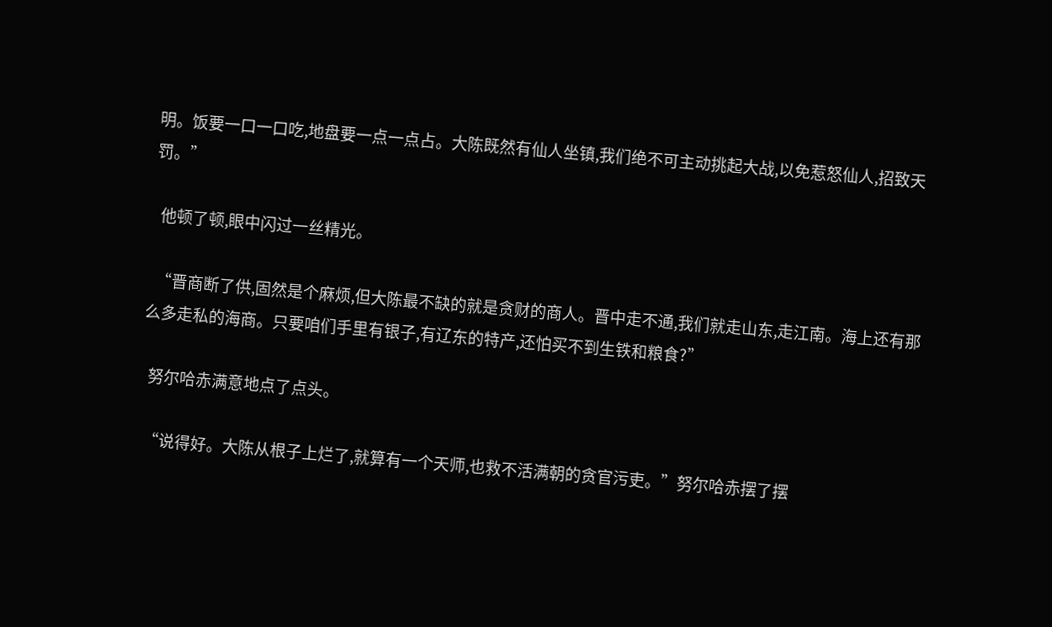明。饭要一口一口吃,地盘要一点一点占。大陈既然有仙人坐镇,我们绝不可主动挑起大战,以免惹怒仙人,招致天罚。”

  他顿了顿,眼中闪过一丝精光。

  “晋商断了供,固然是个麻烦,但大陈最不缺的就是贪财的商人。晋中走不通,我们就走山东,走江南。海上还有那么多走私的海商。只要咱们手里有银子,有辽东的特产,还怕买不到生铁和粮食?”

  努尔哈赤满意地点了点头。

  “说得好。大陈从根子上烂了,就算有一个天师,也救不活满朝的贪官污吏。”努尔哈赤摆了摆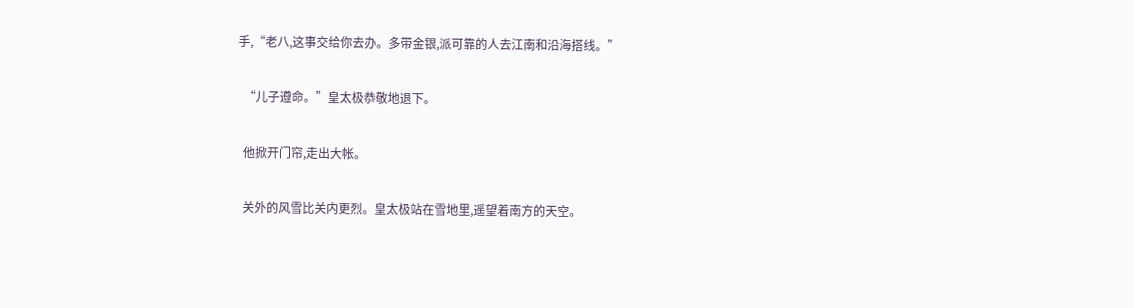手,“老八,这事交给你去办。多带金银,派可靠的人去江南和沿海搭线。”

  “儿子遵命。”皇太极恭敬地退下。

  他掀开门帘,走出大帐。

  关外的风雪比关内更烈。皇太极站在雪地里,遥望着南方的天空。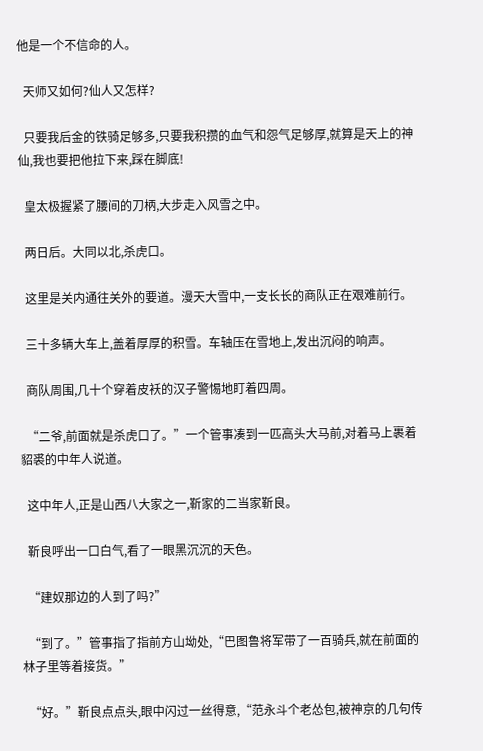他是一个不信命的人。

  天师又如何?仙人又怎样?

  只要我后金的铁骑足够多,只要我积攒的血气和怨气足够厚,就算是天上的神仙,我也要把他拉下来,踩在脚底!

  皇太极握紧了腰间的刀柄,大步走入风雪之中。

  两日后。大同以北,杀虎口。

  这里是关内通往关外的要道。漫天大雪中,一支长长的商队正在艰难前行。

  三十多辆大车上,盖着厚厚的积雪。车轴压在雪地上,发出沉闷的响声。

  商队周围,几十个穿着皮袄的汉子警惕地盯着四周。

  “二爷,前面就是杀虎口了。”一个管事凑到一匹高头大马前,对着马上裹着貂裘的中年人说道。

  这中年人,正是山西八大家之一,靳家的二当家靳良。

  靳良呼出一口白气,看了一眼黑沉沉的天色。

  “建奴那边的人到了吗?”

  “到了。”管事指了指前方山坳处,“巴图鲁将军带了一百骑兵,就在前面的林子里等着接货。”

  “好。”靳良点点头,眼中闪过一丝得意,“范永斗个老怂包,被神京的几句传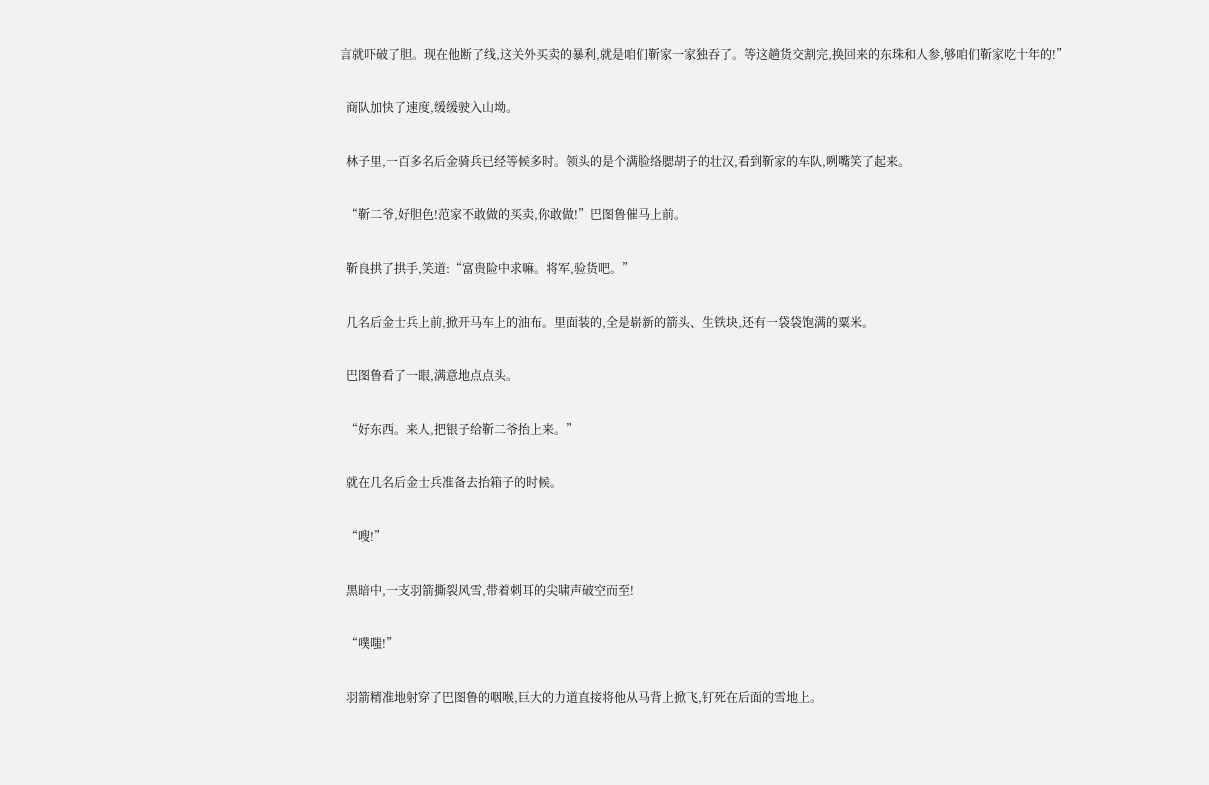言就吓破了胆。现在他断了线,这关外买卖的暴利,就是咱们靳家一家独吞了。等这趟货交割完,换回来的东珠和人参,够咱们靳家吃十年的!”

  商队加快了速度,缓缓驶入山坳。

  林子里,一百多名后金骑兵已经等候多时。领头的是个满脸络腮胡子的壮汉,看到靳家的车队,咧嘴笑了起来。

  “靳二爷,好胆色!范家不敢做的买卖,你敢做!”巴图鲁催马上前。

  靳良拱了拱手,笑道:“富贵险中求嘛。将军,验货吧。”

  几名后金士兵上前,掀开马车上的油布。里面装的,全是崭新的箭头、生铁块,还有一袋袋饱满的粟米。

  巴图鲁看了一眼,满意地点点头。

  “好东西。来人,把银子给靳二爷抬上来。”

  就在几名后金士兵准备去抬箱子的时候。

  “嗖!”

  黑暗中,一支羽箭撕裂风雪,带着刺耳的尖啸声破空而至!

  “噗嗤!”

  羽箭精准地射穿了巴图鲁的咽喉,巨大的力道直接将他从马背上掀飞,钉死在后面的雪地上。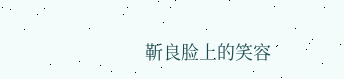靳良脸上的笑容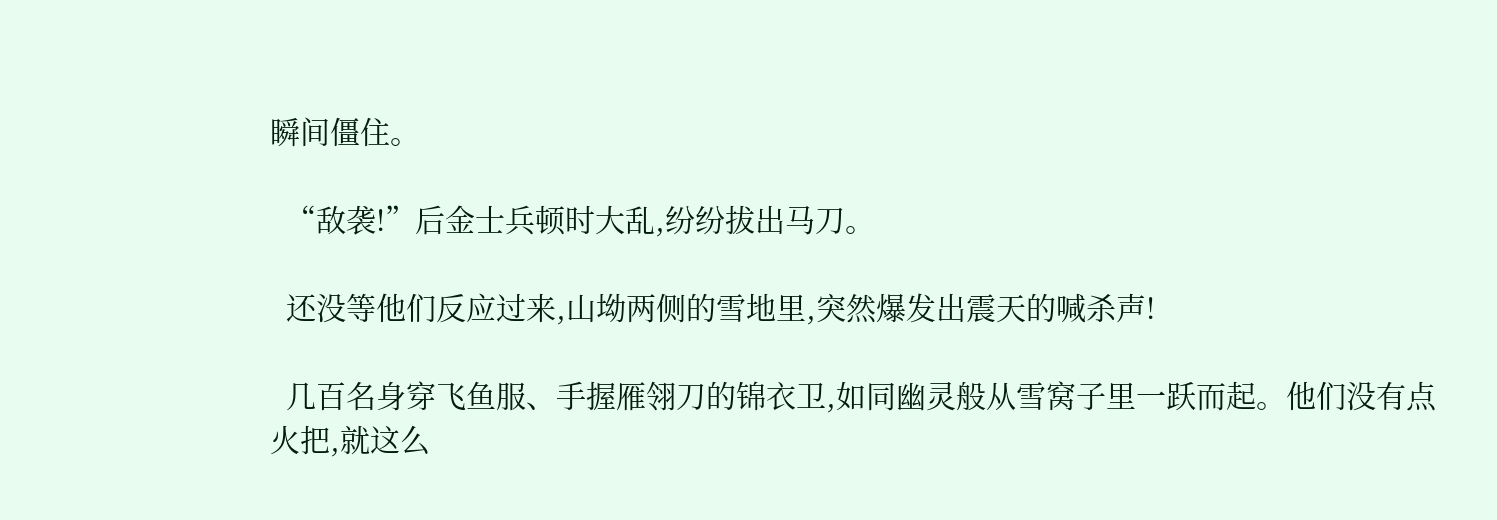瞬间僵住。

  “敌袭!”后金士兵顿时大乱,纷纷拔出马刀。

  还没等他们反应过来,山坳两侧的雪地里,突然爆发出震天的喊杀声!

  几百名身穿飞鱼服、手握雁翎刀的锦衣卫,如同幽灵般从雪窝子里一跃而起。他们没有点火把,就这么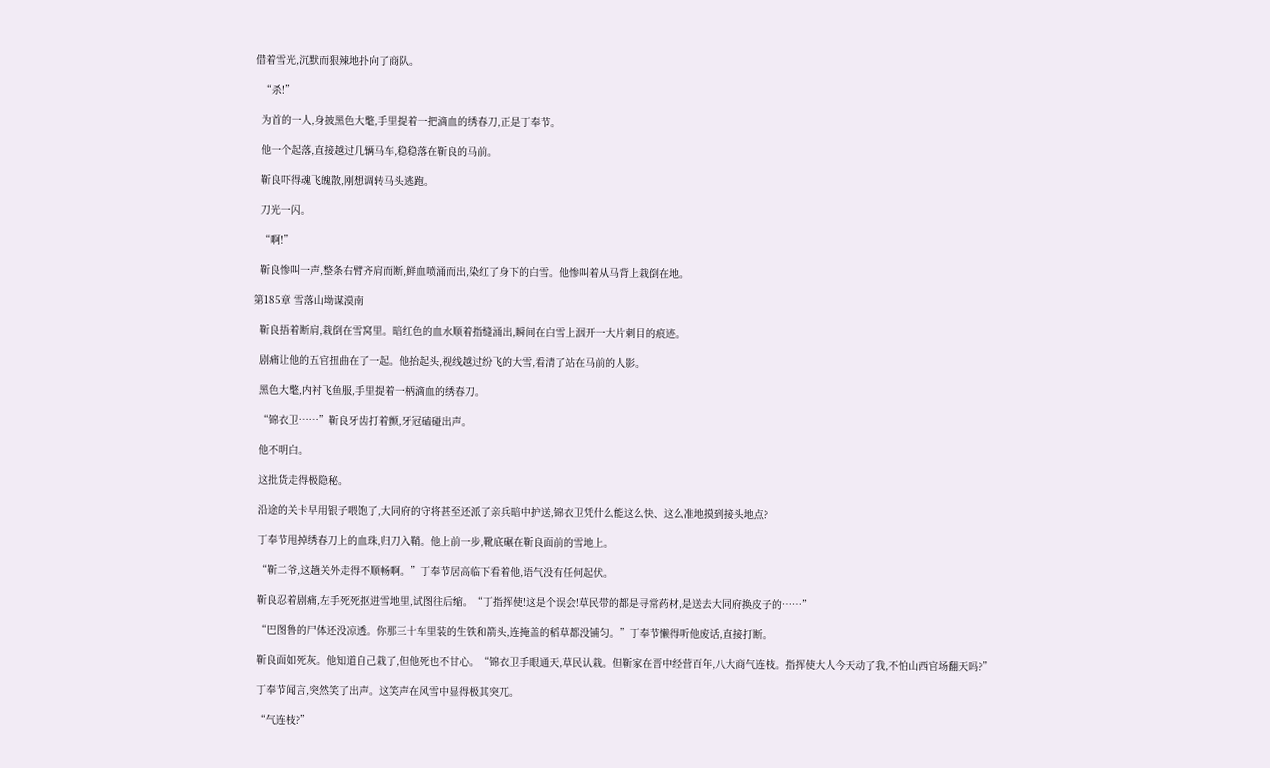借着雪光,沉默而狠辣地扑向了商队。

  “杀!”

  为首的一人,身披黑色大氅,手里提着一把滴血的绣春刀,正是丁奉节。

  他一个起落,直接越过几辆马车,稳稳落在靳良的马前。

  靳良吓得魂飞魄散,刚想调转马头逃跑。

  刀光一闪。

  “啊!”

  靳良惨叫一声,整条右臂齐肩而断,鲜血喷涌而出,染红了身下的白雪。他惨叫着从马背上栽倒在地。

第185章 雪落山坳谋漠南

  靳良捂着断肩,栽倒在雪窝里。暗红色的血水顺着指缝涌出,瞬间在白雪上洇开一大片刺目的痕迹。

  剧痛让他的五官扭曲在了一起。他抬起头,视线越过纷飞的大雪,看清了站在马前的人影。

  黑色大氅,内衬飞鱼服,手里提着一柄滴血的绣春刀。

  “锦衣卫……”靳良牙齿打着颤,牙冠磕碰出声。

  他不明白。

  这批货走得极隐秘。

  沿途的关卡早用银子喂饱了,大同府的守将甚至还派了亲兵暗中护送,锦衣卫凭什么能这么快、这么准地摸到接头地点?

  丁奉节甩掉绣春刀上的血珠,归刀入鞘。他上前一步,靴底碾在靳良面前的雪地上。

  “靳二爷,这趟关外走得不顺畅啊。”丁奉节居高临下看着他,语气没有任何起伏。

  靳良忍着剧痛,左手死死抠进雪地里,试图往后缩。“丁指挥使!这是个误会!草民带的都是寻常药材,是送去大同府换皮子的……”

  “巴图鲁的尸体还没凉透。你那三十车里装的生铁和箭头,连掩盖的稻草都没铺匀。”丁奉节懒得听他废话,直接打断。

  靳良面如死灰。他知道自己栽了,但他死也不甘心。“锦衣卫手眼通天,草民认栽。但靳家在晋中经营百年,八大商气连枝。指挥使大人今天动了我,不怕山西官场翻天吗?”

  丁奉节闻言,突然笑了出声。这笑声在风雪中显得极其突兀。

  “气连枝?”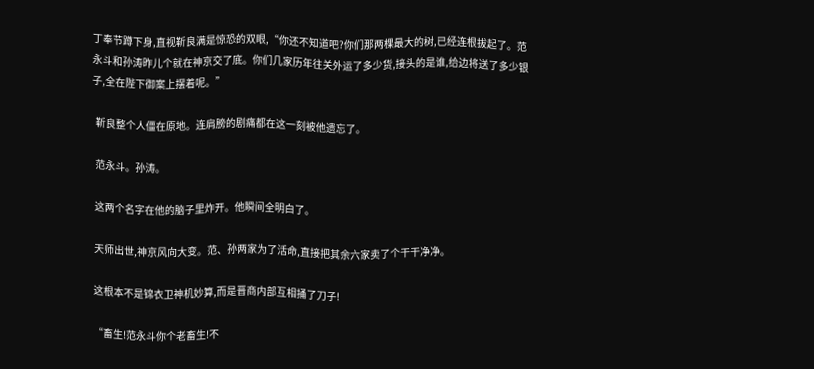丁奉节蹲下身,直视靳良满是惊恐的双眼,“你还不知道吧?你们那两棵最大的树,已经连根拔起了。范永斗和孙涛昨儿个就在神京交了底。你们几家历年往关外运了多少货,接头的是谁,给边将送了多少银子,全在陛下御案上摆着呢。”

  靳良整个人僵在原地。连肩膀的剧痛都在这一刻被他遗忘了。

  范永斗。孙涛。

  这两个名字在他的脑子里炸开。他瞬间全明白了。

  天师出世,神京风向大变。范、孙两家为了活命,直接把其余六家卖了个干干净净。

  这根本不是锦衣卫神机妙算,而是晋商内部互相捅了刀子!

  “畜生!范永斗你个老畜生!不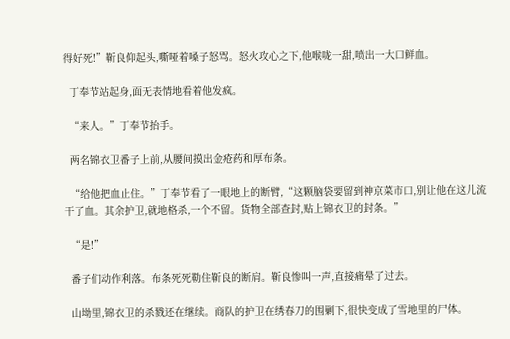得好死!”靳良仰起头,嘶哑着嗓子怒骂。怒火攻心之下,他喉咙一甜,喷出一大口鲜血。

  丁奉节站起身,面无表情地看着他发疯。

  “来人。”丁奉节抬手。

  两名锦衣卫番子上前,从腰间摸出金疮药和厚布条。

  “给他把血止住。”丁奉节看了一眼地上的断臂,“这颗脑袋要留到神京菜市口,别让他在这儿流干了血。其余护卫,就地格杀,一个不留。货物全部查封,贴上锦衣卫的封条。”

  “是!”

  番子们动作利落。布条死死勒住靳良的断肩。靳良惨叫一声,直接痛晕了过去。

  山坳里,锦衣卫的杀戮还在继续。商队的护卫在绣春刀的围剿下,很快变成了雪地里的尸体。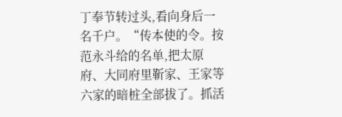丁奉节转过头,看向身后一名千户。“传本使的令。按范永斗给的名单,把太原府、大同府里靳家、王家等六家的暗桩全部拔了。抓活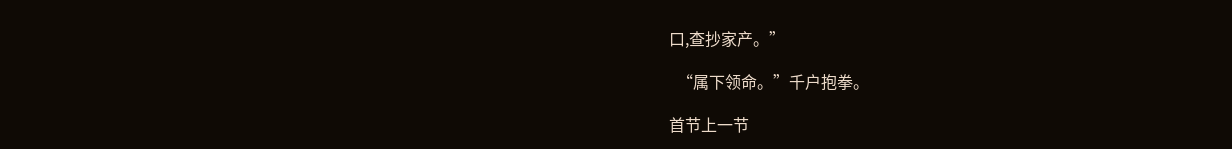口,查抄家产。”

  “属下领命。”千户抱拳。

首节上一节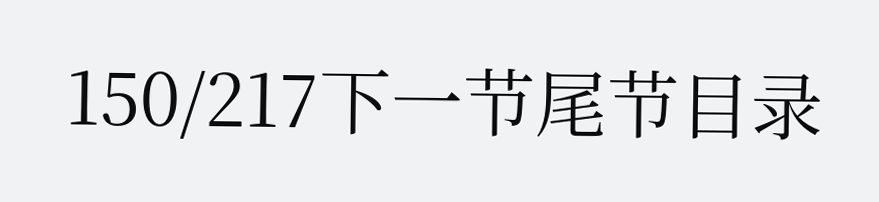150/217下一节尾节目录